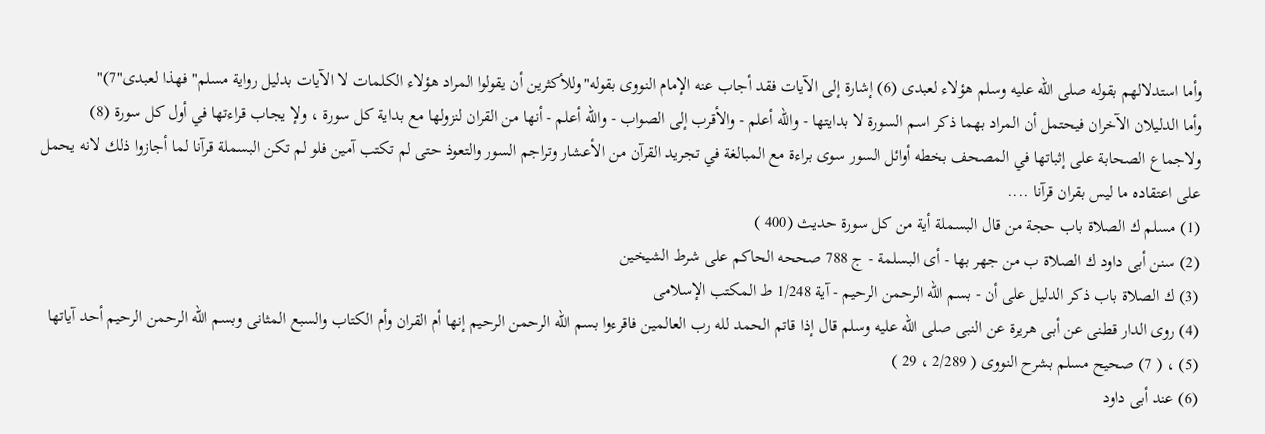وأما استدلالهم بقوله صلى الله عليه وسلم هؤلاء لعبدى (6) إشارة إلى الآيات فقد أجاب عنه الإمام النووى بقوله"وللأكثرين أن يقولوا المراد هؤلاء الكلمات لا الآيات بدليل رواية مسلم"فهذا لعبدى"7)"
وأما الدليلان الآخران فيحتمل أن المراد بهما ذكر اسم السورة لا بدايتها - والله أعلم - والأقرب إلى الصواب - والله أعلم - أنها من القران لنزولها مع بداية كل سورة ، ولإ يجاب قراءتها في أول كل سورة (8)
ولاجماع الصحابة على إثباتها في المصحف بخطه أوائل السور سوى براءة مع المبالغة في تجريد القرآن من الأعشار وتراجم السور والتعوذ حتى لم تكتب آمين فلو لم تكن البسملة قرآنا لما أجازوا ذلك لانه يحمل على اعتقاده ما ليس بقران قرآنا ....
(1) مسلم ك الصلاة باب حجة من قال البسملة أية من كل سورة حديث (400 )
(2) سنن أبى داود ك الصلاة ب من جهر بها - أى البسلمة - ج 788 صححه الحاكم على شرط الشيخين
(3) ك الصلاة باب ذكر الدليل على أن - بسم الله الرحمن الرحيم - آية 1/248 ط المكتب الإسلامى
(4) روى الدار قطنى عن أبى هريرة عن النبى صلى الله عليه وسلم قال إذا قاتم الحمد لله رب العالمين فاقرءوا بسم الله الرحمن الرحيم إنها أم القران وأم الكتاب والسبع المثانى وبسم الله الرحمن الرحيم أحد آياتها
(5) ، ( 7) صحيح مسلم بشرح النووى ( 2/289 ، 29 )
(6) عند أبى داود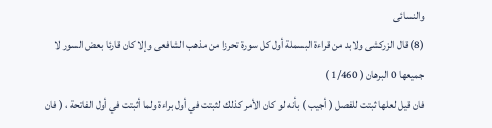والنسائى
(8) قال الزركشى ولابد من قراءة البسملة أول كل سورة تحرزا من مذهب الشافعى وإلا كان قارئا بعض السور لا جميعها 0 البرهان ( 1/460 )
فان قيل لعلها ثبتت للفصل ( أجيب ) بأنه لو كان الأمر كذلك لثبتت في أول براءة ولما أثبتت في أول الفاتحة ، ( فان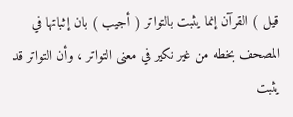قيل ) القرآن إنما يثبت بالتواتر ( أجيب ) بان إثباتها في المصحف بخطه من غير نكير في معنى التواتر ، وأن التواتر قد يثبت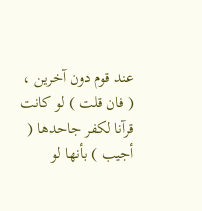عند قوم دون آخرين ،
( فان قلت ) لو كانت قرآنا لكفر جاحدها ( أجيب ) بأنها لو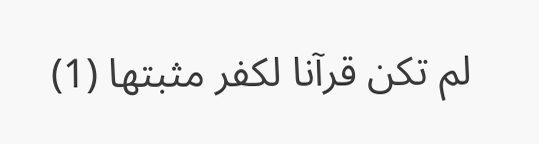لم تكن قرآنا لكفر مثبتها (1)